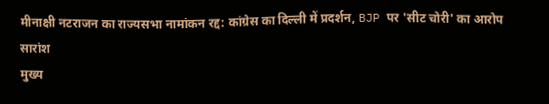मीनाक्षी नटराजन का राज्यसभा नामांकन रद्द: कांग्रेस का दिल्ली में प्रदर्शन, BJP पर 'सीट चोरी' का आरोप
सारांश
मुख्य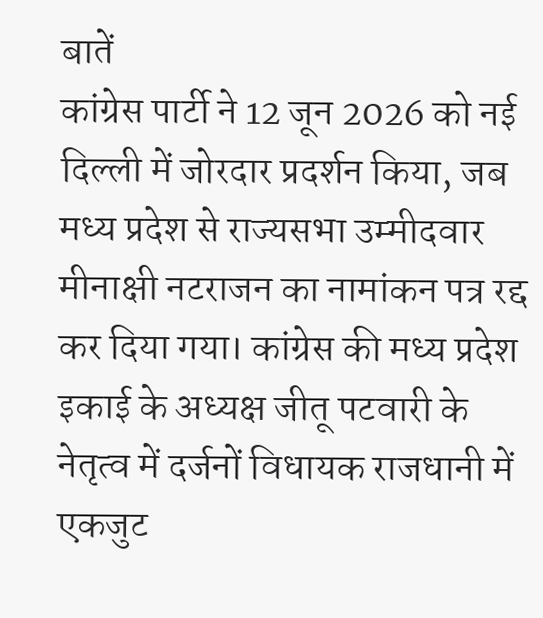बातें
कांग्रेस पार्टी ने 12 जून 2026 को नई दिल्ली में जोरदार प्रदर्शन किया, जब मध्य प्रदेश से राज्यसभा उम्मीदवार मीनाक्षी नटराजन का नामांकन पत्र रद्द कर दिया गया। कांग्रेस की मध्य प्रदेश इकाई के अध्यक्ष जीतू पटवारी के नेतृत्व में दर्जनों विधायक राजधानी में एकजुट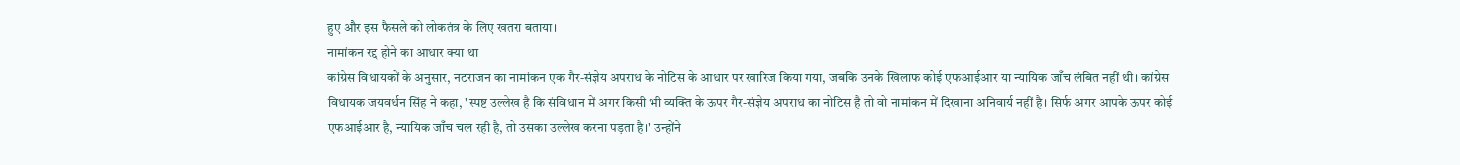हुए और इस फैसले को लोकतंत्र के लिए खतरा बताया।
नामांकन रद्द होने का आधार क्या था
कांग्रेस विधायकों के अनुसार, नटराजन का नामांकन एक गैर-संज्ञेय अपराध के नोटिस के आधार पर खारिज किया गया, जबकि उनके खिलाफ कोई एफआईआर या न्यायिक जाँच लंबित नहीं थी। कांग्रेस विधायक जयवर्धन सिंह ने कहा, 'स्पष्ट उल्लेख है कि संविधान में अगर किसी भी व्यक्ति के ऊपर गैर-संज्ञेय अपराध का नोटिस है तो वो नामांकन में दिखाना अनिवार्य नहीं है। सिर्फ अगर आपके ऊपर कोई एफआईआर है, न्यायिक जाँच चल रही है, तो उसका उल्लेख करना पड़ता है।' उन्होंने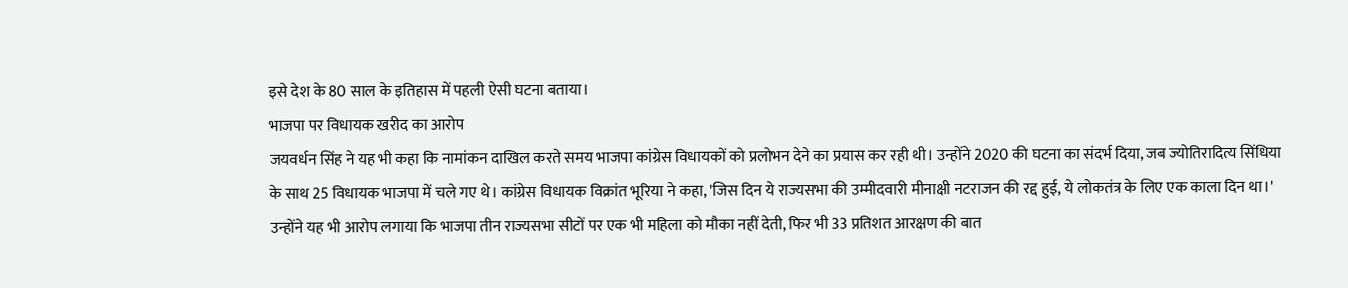इसे देश के 80 साल के इतिहास में पहली ऐसी घटना बताया।
भाजपा पर विधायक खरीद का आरोप
जयवर्धन सिंह ने यह भी कहा कि नामांकन दाखिल करते समय भाजपा कांग्रेस विधायकों को प्रलोभन देने का प्रयास कर रही थी। उन्होंने 2020 की घटना का संदर्भ दिया, जब ज्योतिरादित्य सिंधिया के साथ 25 विधायक भाजपा में चले गए थे। कांग्रेस विधायक विक्रांत भूरिया ने कहा, 'जिस दिन ये राज्यसभा की उम्मीदवारी मीनाक्षी नटराजन की रद्द हुई, ये लोकतंत्र के लिए एक काला दिन था।' उन्होंने यह भी आरोप लगाया कि भाजपा तीन राज्यसभा सीटों पर एक भी महिला को मौका नहीं देती, फिर भी 33 प्रतिशत आरक्षण की बात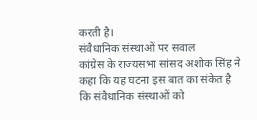करती है।
संवैधानिक संस्थाओं पर सवाल
कांग्रेस के राज्यसभा सांसद अशोक सिंह ने कहा कि यह घटना इस बात का संकेत है कि संवैधानिक संस्थाओं को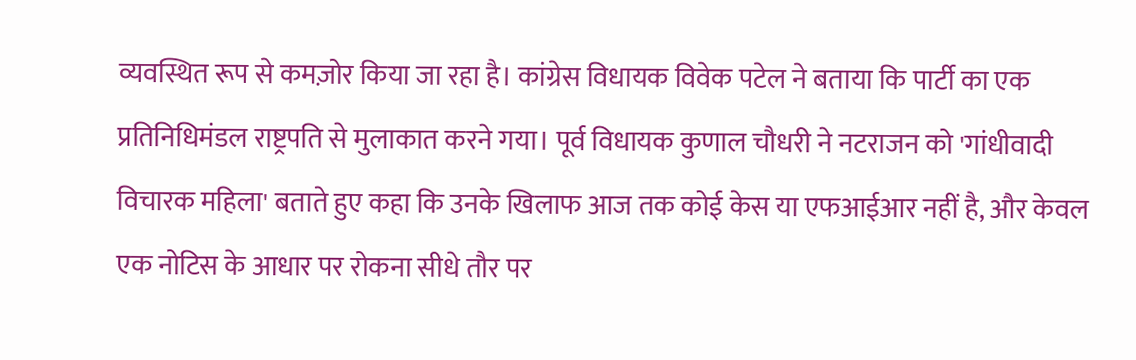व्यवस्थित रूप से कमज़ोर किया जा रहा है। कांग्रेस विधायक विवेक पटेल ने बताया कि पार्टी का एक प्रतिनिधिमंडल राष्ट्रपति से मुलाकात करने गया। पूर्व विधायक कुणाल चौधरी ने नटराजन को 'गांधीवादी विचारक महिला' बताते हुए कहा कि उनके खिलाफ आज तक कोई केस या एफआईआर नहीं है, और केवल एक नोटिस के आधार पर रोकना सीधे तौर पर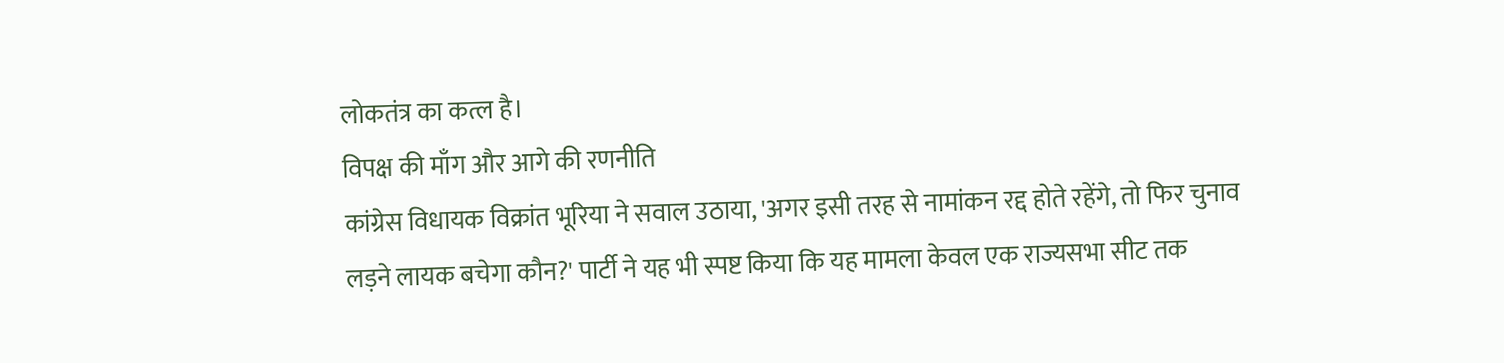लोकतंत्र का कत्ल है।
विपक्ष की माँग और आगे की रणनीति
कांग्रेस विधायक विक्रांत भूरिया ने सवाल उठाया, 'अगर इसी तरह से नामांकन रद्द होते रहेंगे, तो फिर चुनाव लड़ने लायक बचेगा कौन?' पार्टी ने यह भी स्पष्ट किया कि यह मामला केवल एक राज्यसभा सीट तक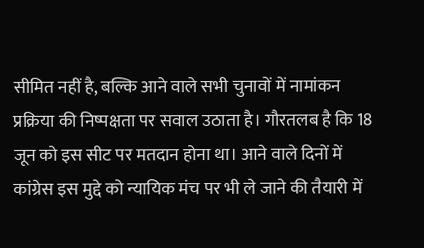सीमित नहीं है, बल्कि आने वाले सभी चुनावों में नामांकन प्रक्रिया की निष्पक्षता पर सवाल उठाता है। गौरतलब है कि 18 जून को इस सीट पर मतदान होना था। आने वाले दिनों में कांग्रेस इस मुद्दे को न्यायिक मंच पर भी ले जाने की तैयारी में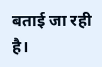बताई जा रही है।